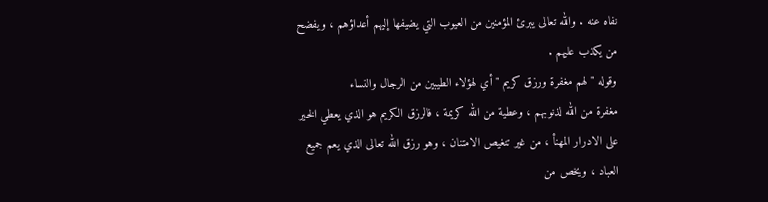نفاه عنه . والله تعالى يبرئ المؤمنين من العيوب التي يضيفها إليهم أعداؤهم ، ويفضح
من يكذب عليهم .
وقوله " لهم مغفرة ورزق كريم " أي لهؤلاء الطيبين من الرجال والنساء
مغفرة من الله لذنوبهم ، وعطية من الله كريمة ، فالرزق الكريم هو الذي يعطي الخير
على الادرار المهنأ ، من غير تنغيص الامتنان ، وهو رزق الله تعالى الذي يعم جميع
العباد ، ويخص من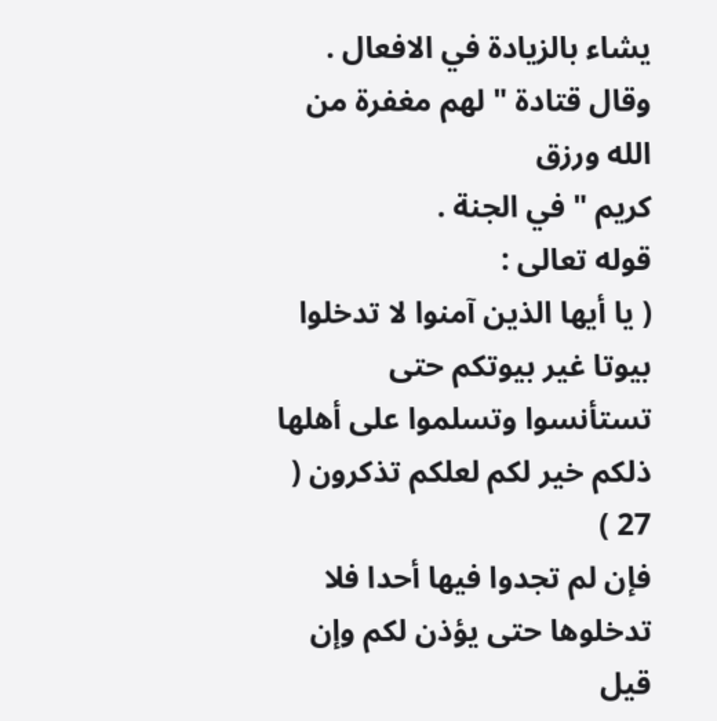يشاء بالزيادة في الافعال . وقال قتادة " لهم مغفرة من الله ورزق
كريم " في الجنة .
قوله تعالى :
( يا أيها الذين آمنوا لا تدخلوا بيوتا غير بيوتكم حتى
تستأنسوا وتسلموا على أهلها ذلكم خير لكم لعلكم تذكرون ( 27 )
فإن لم تجدوا فيها أحدا فلا تدخلوها حتى يؤذن لكم وإن قيل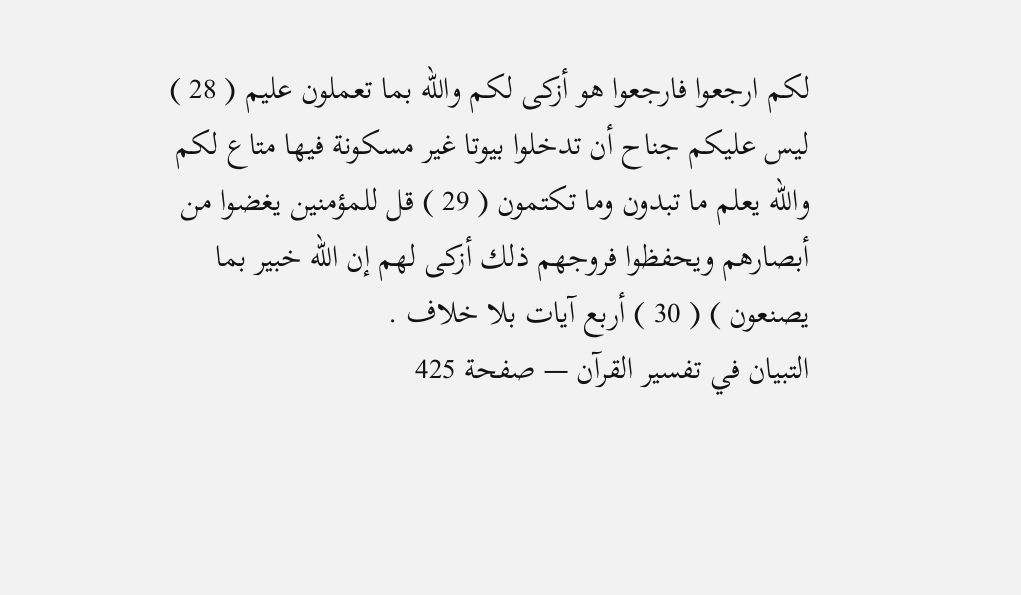لكم ارجعوا فارجعوا هو أزكى لكم والله بما تعملون عليم ( 28 )
ليس عليكم جناح أن تدخلوا بيوتا غير مسكونة فيها متاع لكم
والله يعلم ما تبدون وما تكتمون ( 29 ) قل للمؤمنين يغضوا من
أبصارهم ويحفظوا فروجهم ذلك أزكى لهم إن الله خبير بما
يصنعون ) ( 30 ) أربع آيات بلا خلاف .
التبيان في تفسير القرآن — صفحة 425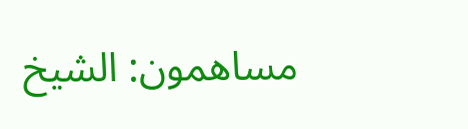مساهمون: الشيخ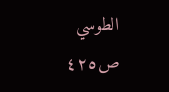الطوسي
ص٤٢٥